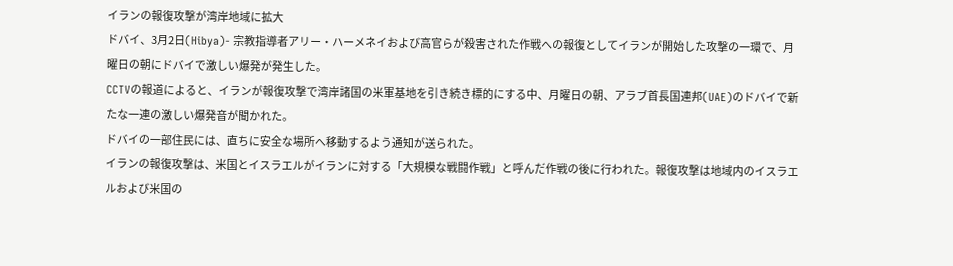イランの報復攻撃が湾岸地域に拡大
ドバイ、3月2日(Hibya)- 宗教指導者アリー・ハーメネイおよび高官らが殺害された作戦への報復としてイランが開始した攻撃の一環で、月曜日の朝にドバイで激しい爆発が発生した。
CCTVの報道によると、イランが報復攻撃で湾岸諸国の米軍基地を引き続き標的にする中、月曜日の朝、アラブ首長国連邦(UAE)のドバイで新たな一連の激しい爆発音が聞かれた。
ドバイの一部住民には、直ちに安全な場所へ移動するよう通知が送られた。
イランの報復攻撃は、米国とイスラエルがイランに対する「大規模な戦闘作戦」と呼んだ作戦の後に行われた。報復攻撃は地域内のイスラエルおよび米国の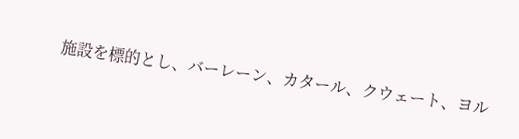施設を標的とし、バーレーン、カタール、クウェート、ヨル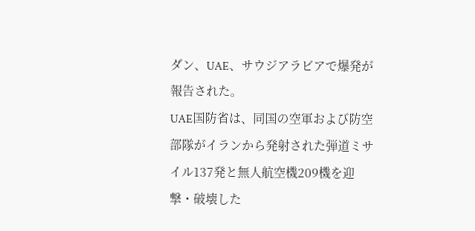ダン、UAE、サウジアラビアで爆発が報告された。
UAE国防省は、同国の空軍および防空部隊がイランから発射された弾道ミサイル137発と無人航空機209機を迎撃・破壊した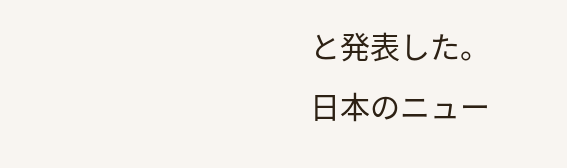と発表した。
日本のニュー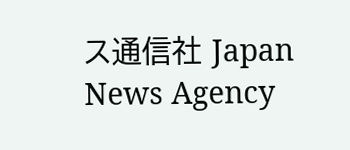ス通信社 Japan News Agency